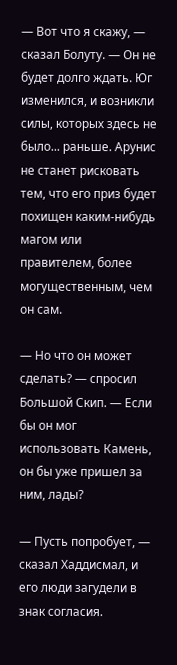— Вот что я скажу, — сказал Болуту. — Он не будет долго ждать. Юг изменился, и возникли силы, которых здесь не было... раньше. Арунис не станет рисковать тем, что его приз будет похищен каким-нибудь магом или правителем, более могущественным, чем он сам.

— Но что он может сделать? — спросил Большой Скип. — Если бы он мог использовать Камень, он бы уже пришел за ним, лады?

— Пусть попробует, — сказал Хаддисмал, и его люди загудели в знак согласия.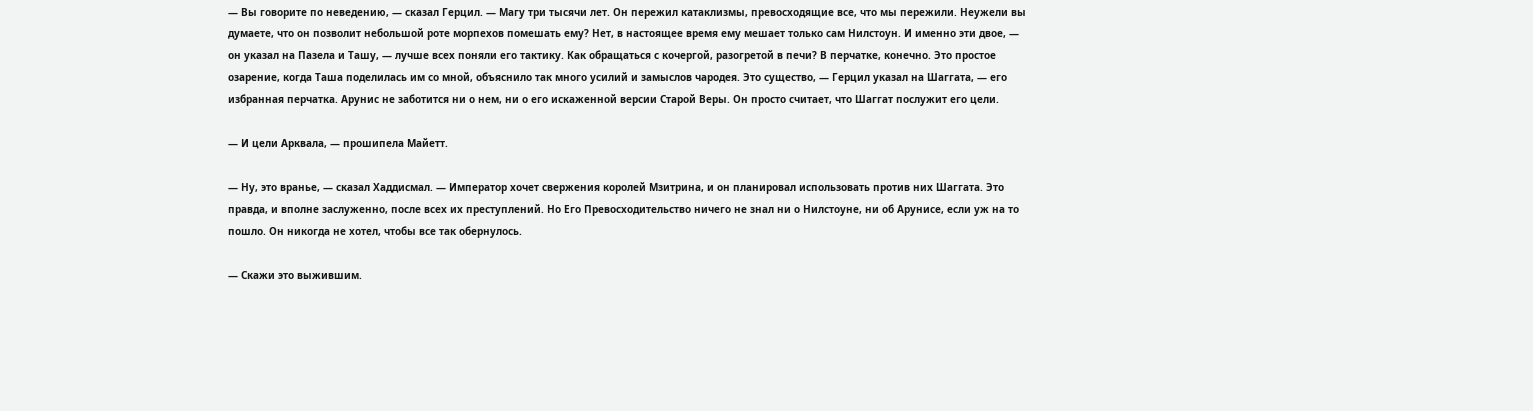— Вы говорите по неведению, — сказал Герцил. — Магу три тысячи лет. Он пережил катаклизмы, превосходящие все, что мы пережили. Неужели вы думаете, что он позволит небольшой роте морпехов помешать ему? Нет, в настоящее время ему мешает только сам Нилстоун. И именно эти двое, — он указал на Пазела и Ташу, — лучше всех поняли его тактику. Как обращаться с кочергой, разогретой в печи? В перчатке, конечно. Это простое озарение, когда Таша поделилась им со мной, объяснило так много усилий и замыслов чародея. Это существо, — Герцил указал на Шаггата, — его избранная перчатка. Арунис не заботится ни о нем, ни о его искаженной версии Старой Веры. Он просто считает, что Шаггат послужит его цели.

— И цели Арквала, — прошипела Майетт.

— Ну, это вранье, — сказал Хаддисмал. — Император хочет свержения королей Мзитрина, и он планировал использовать против них Шаггата. Это правда, и вполне заслуженно, после всех их преступлений. Но Его Превосходительство ничего не знал ни о Нилстоуне, ни об Арунисе, если уж на то пошло. Он никогда не хотел, чтобы все так обернулось.

— Скажи это выжившим.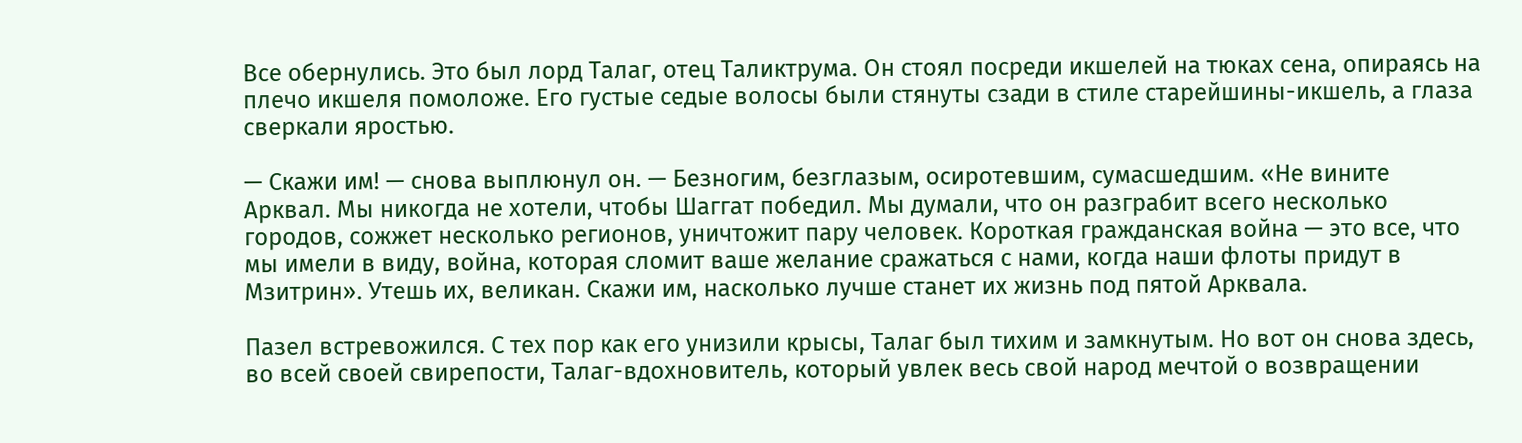Все обернулись. Это был лорд Талаг, отец Таликтрума. Он стоял посреди икшелей на тюках сена, опираясь на плечо икшеля помоложе. Его густые седые волосы были стянуты сзади в стиле старейшины-икшель, а глаза сверкали яростью.

— Скажи им! — снова выплюнул он. — Безногим, безглазым, осиротевшим, сумасшедшим. «Не вините Арквал. Мы никогда не хотели, чтобы Шаггат победил. Мы думали, что он разграбит всего несколько городов, сожжет несколько регионов, уничтожит пару человек. Короткая гражданская война — это все, что мы имели в виду, война, которая сломит ваше желание сражаться с нами, когда наши флоты придут в Мзитрин». Утешь их, великан. Скажи им, насколько лучше станет их жизнь под пятой Арквала.

Пазел встревожился. С тех пор как его унизили крысы, Талаг был тихим и замкнутым. Но вот он снова здесь, во всей своей свирепости, Талаг-вдохновитель, который увлек весь свой народ мечтой о возвращении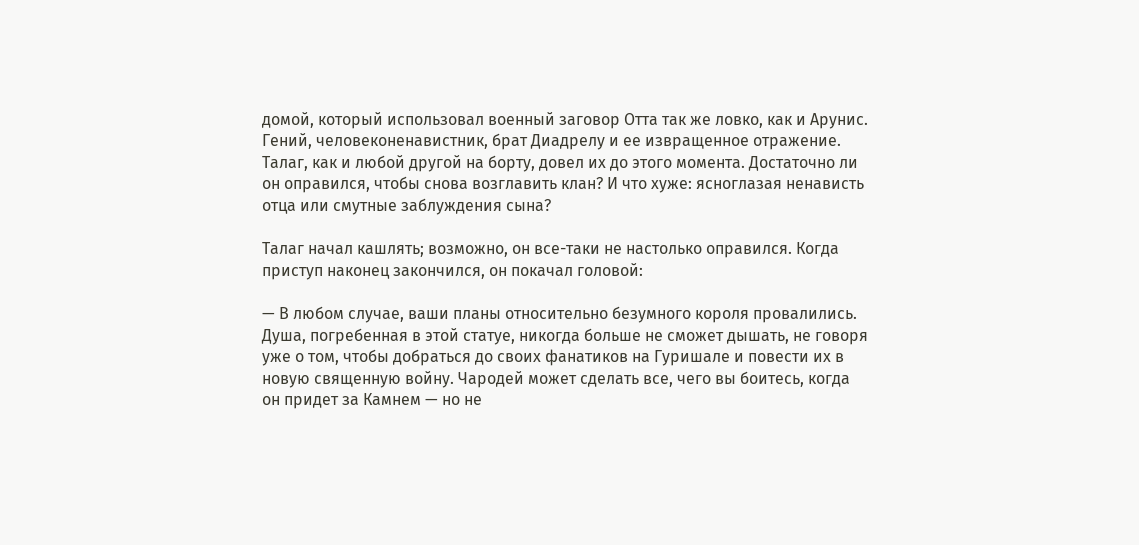домой, который использовал военный заговор Отта так же ловко, как и Арунис. Гений, человеконенавистник, брат Диадрелу и ее извращенное отражение. Талаг, как и любой другой на борту, довел их до этого момента. Достаточно ли он оправился, чтобы снова возглавить клан? И что хуже: ясноглазая ненависть отца или смутные заблуждения сына?

Талаг начал кашлять; возможно, он все-таки не настолько оправился. Когда приступ наконец закончился, он покачал головой:

— В любом случае, ваши планы относительно безумного короля провалились. Душа, погребенная в этой статуе, никогда больше не сможет дышать, не говоря уже о том, чтобы добраться до своих фанатиков на Гуришале и повести их в новую священную войну. Чародей может сделать все, чего вы боитесь, когда он придет за Камнем — но не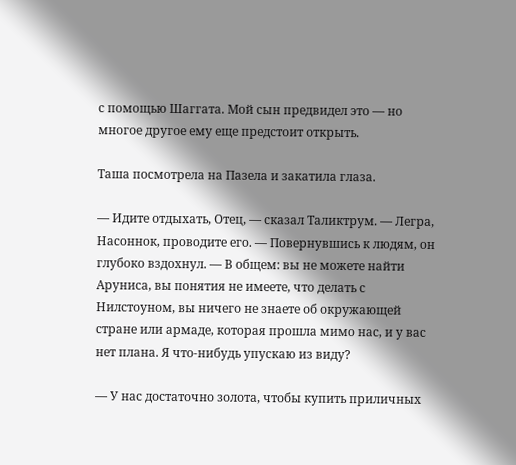с помощью Шаггата. Мой сын предвидел это — но многое другое ему еще предстоит открыть.

Таша посмотрела на Пазела и закатила глаза.

— Идите отдыхать, Отец, — сказал Таликтрум. — Легра, Насоннок, проводите его. — Повернувшись к людям, он глубоко вздохнул. — В общем: вы не можете найти Аруниса, вы понятия не имеете, что делать с Нилстоуном, вы ничего не знаете об окружающей стране или армаде, которая прошла мимо нас, и у вас нет плана. Я что-нибудь упускаю из виду?

— У нас достаточно золота, чтобы купить приличных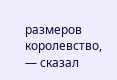размеров королевство, — сказал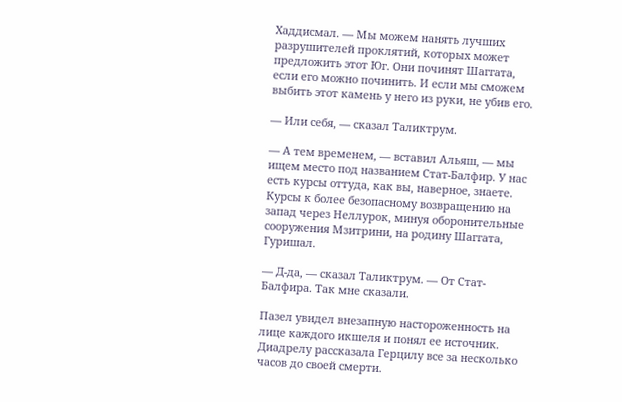Хаддисмал. — Мы можем нанять лучших разрушителей проклятий, которых может предложить этот Юг. Они починят Шаггата, если его можно починить. И если мы сможем выбить этот камень у него из руки, не убив его.

— Или себя, — сказал Таликтрум.

— А тем временем, — вставил Альяш, — мы ищем место под названием Стат-Балфир. У нас есть курсы оттуда, как вы, наверное, знаете. Курсы к более безопасному возвращению на запад через Неллурок, минуя оборонительные сооружения Мзитрини, на родину Шаггата, Гуришал.

— Д-да, — сказал Таликтрум. — От Стат-Балфира. Так мне сказали.

Пазел увидел внезапную настороженность на лице каждого икшеля и понял ее источник. Диадрелу рассказала Герцилу все за несколько часов до своей смерти.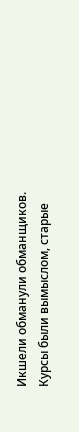Икшели обманули обманщиков. Курсы были вымыслом, старые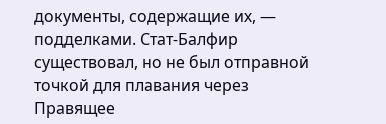документы, содержащие их, — подделками. Стат-Балфир существовал, но не был отправной точкой для плавания через Правящее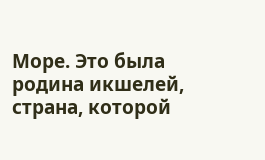Море. Это была родина икшелей, страна, которой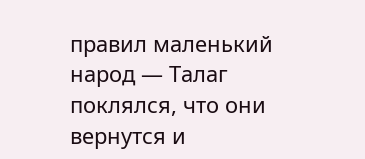правил маленький народ — Талаг поклялся, что они вернутся и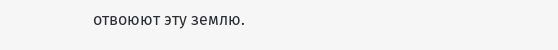отвоюют эту землю.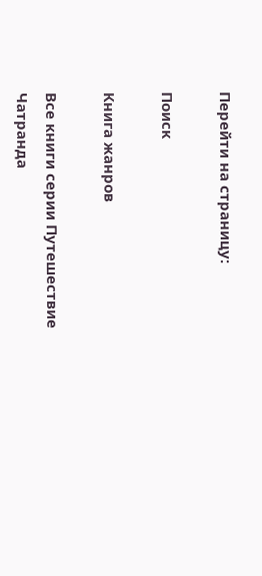Перейти на страницу:

Поиск

Книга жанров

Все книги серии Путешествие Чатранда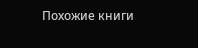Похожие книги